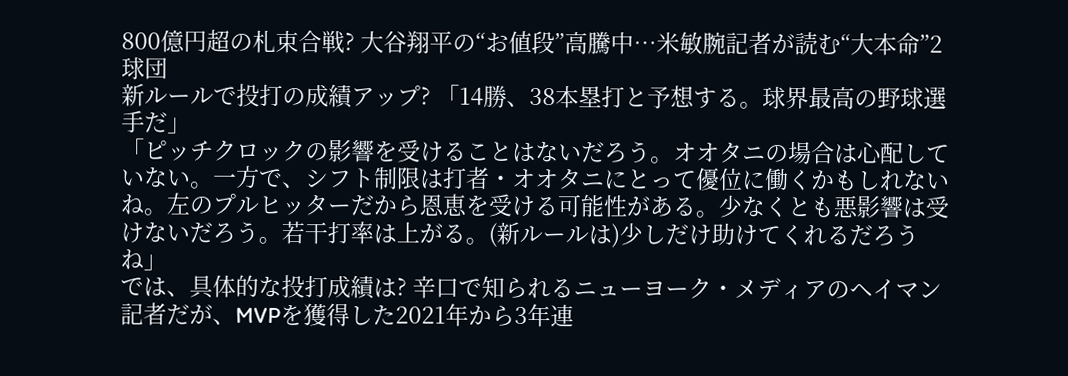800億円超の札束合戦? 大谷翔平の“お値段”高騰中…米敏腕記者が読む“大本命”2球団
新ルールで投打の成績アップ? 「14勝、38本塁打と予想する。球界最高の野球選手だ」
「ピッチクロックの影響を受けることはないだろう。オオタニの場合は心配していない。一方で、シフト制限は打者・オオタニにとって優位に働くかもしれないね。左のプルヒッターだから恩恵を受ける可能性がある。少なくとも悪影響は受けないだろう。若干打率は上がる。(新ルールは)少しだけ助けてくれるだろうね」
では、具体的な投打成績は? 辛口で知られるニューヨーク・メディアのヘイマン記者だが、MVPを獲得した2021年から3年連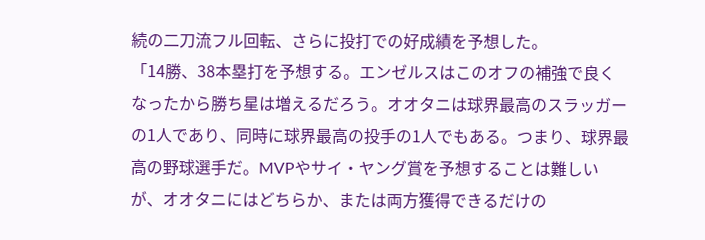続の二刀流フル回転、さらに投打での好成績を予想した。
「14勝、38本塁打を予想する。エンゼルスはこのオフの補強で良くなったから勝ち星は増えるだろう。オオタニは球界最高のスラッガーの1人であり、同時に球界最高の投手の1人でもある。つまり、球界最高の野球選手だ。MVPやサイ・ヤング賞を予想することは難しいが、オオタニにはどちらか、または両方獲得できるだけの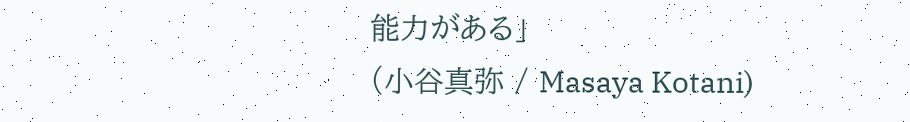能力がある」
(小谷真弥 / Masaya Kotani)